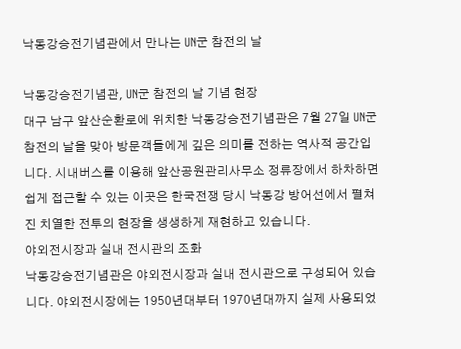낙동강승전기념관에서 만나는 UN군 참전의 날

낙동강승전기념관, UN군 참전의 날 기념 현장
대구 남구 앞산순환로에 위치한 낙동강승전기념관은 7월 27일 UN군 참전의 날을 맞아 방문객들에게 깊은 의미를 전하는 역사적 공간입니다. 시내버스를 이용해 앞산공원관리사무소 정류장에서 하차하면 쉽게 접근할 수 있는 이곳은 한국전쟁 당시 낙동강 방어선에서 펼쳐진 치열한 전투의 현장을 생생하게 재현하고 있습니다.
야외전시장과 실내 전시관의 조화
낙동강승전기념관은 야외전시장과 실내 전시관으로 구성되어 있습니다. 야외전시장에는 1950년대부터 1970년대까지 실제 사용되었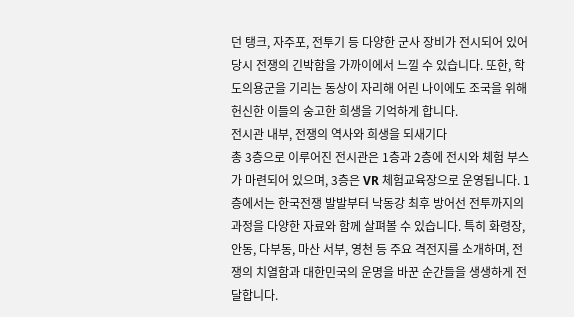던 탱크, 자주포, 전투기 등 다양한 군사 장비가 전시되어 있어 당시 전쟁의 긴박함을 가까이에서 느낄 수 있습니다. 또한, 학도의용군을 기리는 동상이 자리해 어린 나이에도 조국을 위해 헌신한 이들의 숭고한 희생을 기억하게 합니다.
전시관 내부, 전쟁의 역사와 희생을 되새기다
총 3층으로 이루어진 전시관은 1층과 2층에 전시와 체험 부스가 마련되어 있으며, 3층은 VR 체험교육장으로 운영됩니다. 1층에서는 한국전쟁 발발부터 낙동강 최후 방어선 전투까지의 과정을 다양한 자료와 함께 살펴볼 수 있습니다. 특히 화령장, 안동, 다부동, 마산 서부, 영천 등 주요 격전지를 소개하며, 전쟁의 치열함과 대한민국의 운명을 바꾼 순간들을 생생하게 전달합니다.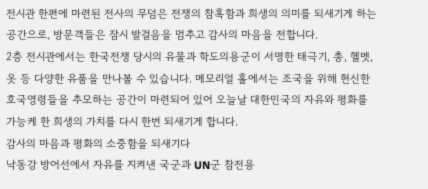전시관 한편에 마련된 전사의 무덤은 전쟁의 참혹함과 희생의 의미를 되새기게 하는 공간으로, 방문객들은 잠시 발걸음을 멈추고 감사의 마음을 전합니다.
2층 전시관에서는 한국전쟁 당시의 유물과 학도의용군이 서명한 태극기, 총, 헬멧, 옷 등 다양한 유품을 만나볼 수 있습니다. 메모리얼 홀에서는 조국을 위해 헌신한 호국영령들을 추모하는 공간이 마련되어 있어 오늘날 대한민국의 자유와 평화를 가능케 한 희생의 가치를 다시 한번 되새기게 합니다.
감사의 마음과 평화의 소중함을 되새기다
낙동강 방어선에서 자유를 지켜낸 국군과 UN군 참전용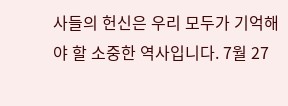사들의 헌신은 우리 모두가 기억해야 할 소중한 역사입니다. 7월 27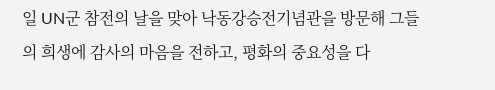일 UN군 참전의 날을 맞아 낙동강승전기념관을 방문해 그들의 희생에 감사의 마음을 전하고, 평화의 중요성을 다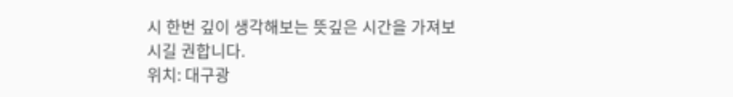시 한번 깊이 생각해보는 뜻깊은 시간을 가져보시길 권합니다.
위치: 대구광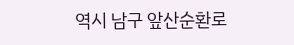역시 남구 앞산순환로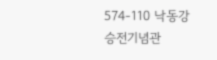574-110 낙동강승전기념관